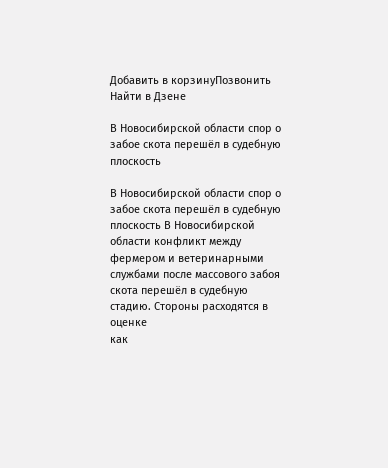Добавить в корзинуПозвонить
Найти в Дзене

В Новосибирской области спор о забое скота перешёл в судебную плоскость

В Новосибирской области спор о забое скота перешёл в судебную плоскость В Новосибирской области конфликт между фермером и ветеринарными службами после массового забоя скота перешёл в судебную стадию. Стороны расходятся в оценке
как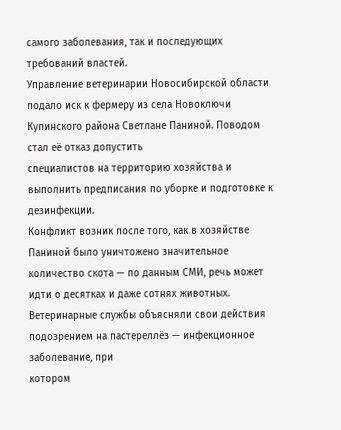самого заболевания, так и последующих требований властей.
Управление ветеринарии Новосибирской области подало иск к фермеру из села Новоключи Купинского района Светлане Паниной. Поводом стал её отказ допустить
специалистов на территорию хозяйства и выполнить предписания по уборке и подготовке к дезинфекции.
Конфликт возник после того, как в хозяйстве Паниной было уничтожено значительное количество скота — по данным СМИ, речь может
идти о десятках и даже сотнях животных. Ветеринарные службы объясняли свои действия подозрением на пастереллёз — инфекционное заболевание, при
котором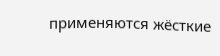применяются жёсткие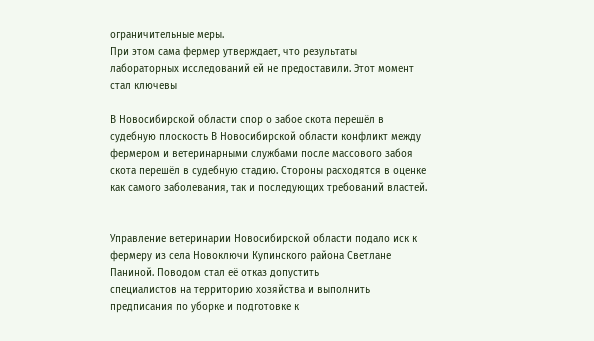ограничительные меры.
При этом сама фермер утверждает, что результаты лабораторных исследований ей не предоставили. Этот момент стал ключевы

В Новосибирской области спор о забое скота перешёл в судебную плоскость В Новосибирской области конфликт между фермером и ветеринарными службами после массового забоя скота перешёл в судебную стадию. Стороны расходятся в оценке
как самого заболевания, так и последующих требований властей.


Управление ветеринарии Новосибирской области подало иск к фермеру из села Новоключи Купинского района Светлане Паниной. Поводом стал её отказ допустить
специалистов на территорию хозяйства и выполнить предписания по уборке и подготовке к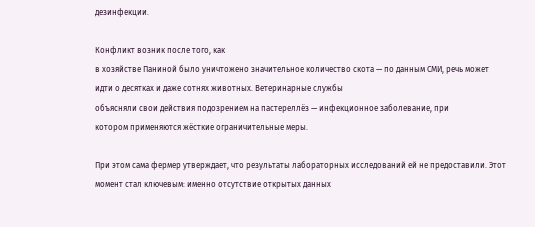дезинфекции.

Конфликт возник после того, как
в хозяйстве Паниной было уничтожено значительное количество скота — по данным СМИ, речь может
идти о десятках и даже сотнях животных. Ветеринарные службы
объясняли свои действия подозрением на пастереллёз — инфекционное заболевание, при
котором применяются жёсткие ограничительные меры.

При этом сама фермер утверждает, что результаты лабораторных исследований ей не предоставили. Этот момент стал ключевым: именно отсутствие открытых данных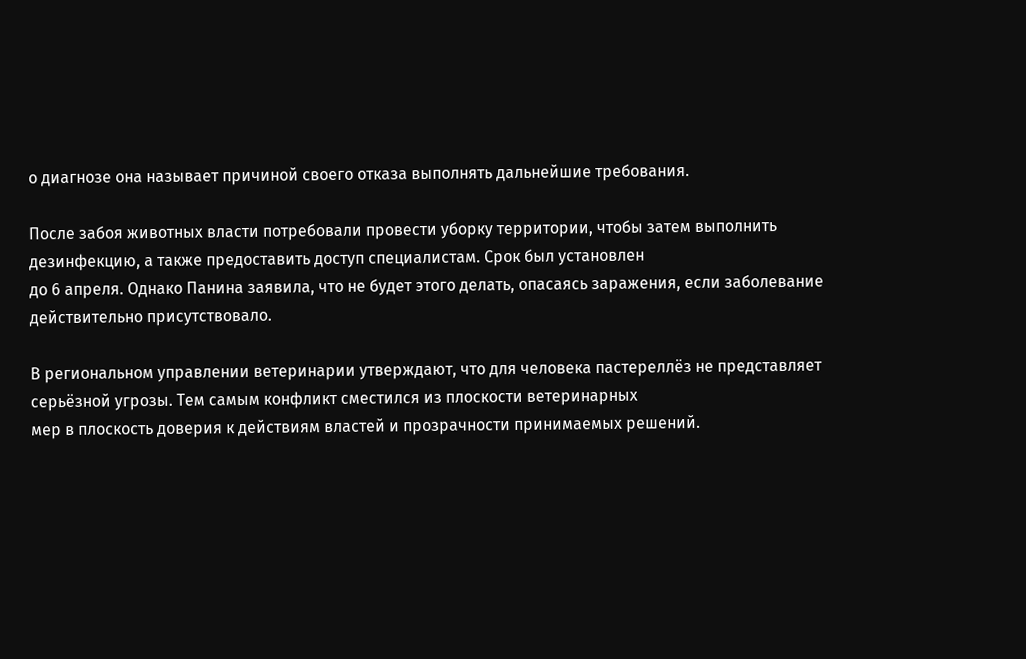о диагнозе она называет причиной своего отказа выполнять дальнейшие требования.

После забоя животных власти потребовали провести уборку территории, чтобы затем выполнить дезинфекцию, а также предоставить доступ специалистам. Срок был установлен
до 6 апреля. Однако Панина заявила, что не будет этого делать, опасаясь заражения, если заболевание действительно присутствовало.

В региональном управлении ветеринарии утверждают, что для человека пастереллёз не представляет серьёзной угрозы. Тем самым конфликт сместился из плоскости ветеринарных
мер в плоскость доверия к действиям властей и прозрачности принимаемых решений.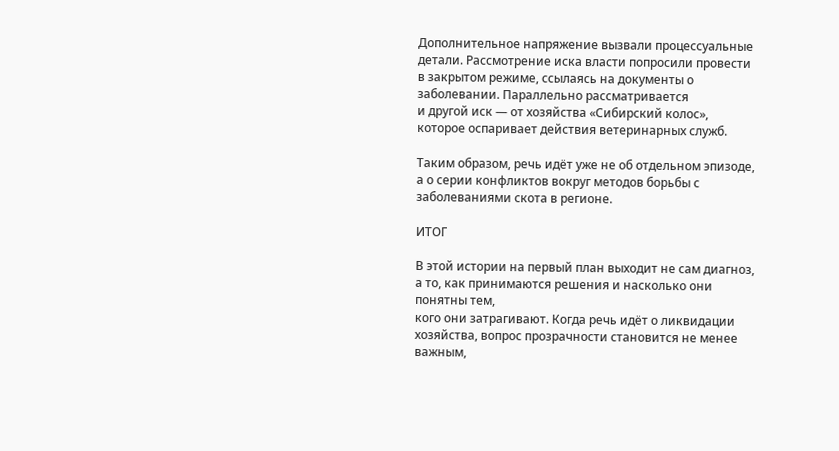Дополнительное напряжение вызвали процессуальные детали. Рассмотрение иска власти попросили провести в закрытом режиме, ссылаясь на документы о заболевании. Параллельно рассматривается
и другой иск — от хозяйства «Сибирский колос», которое оспаривает действия ветеринарных служб.

Таким образом, речь идёт уже не об отдельном эпизоде, а о серии конфликтов вокруг методов борьбы с заболеваниями скота в регионе.

ИТОГ

В этой истории на первый план выходит не сам диагноз, а то, как принимаются решения и насколько они понятны тем,
кого они затрагивают. Когда речь идёт о ликвидации хозяйства, вопрос прозрачности становится не менее важным,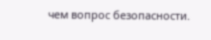чем вопрос безопасности.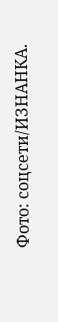Фото: соцсети/ИЗНАНКА.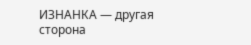ИЗНАНКА — другая сторона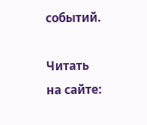событий.

Читать на сайте: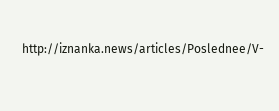http://iznanka.news/articles/Poslednee/V-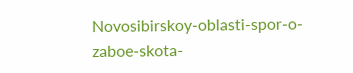Novosibirskoy-oblasti-spor-o-zaboe-skota-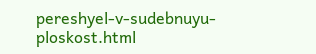pereshyel-v-sudebnuyu-ploskost.html